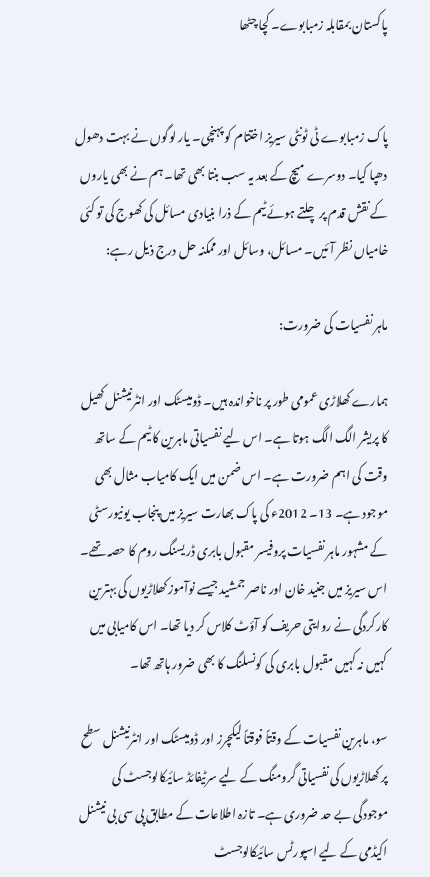پاکستان بمقابلہ زمبابوے۔ کچا چٹھا


پاک زمبابوے ٹی ٹونٹی سیریز اختتام کو پہنچی۔ یار لوگوں نے بہت دھول دھپا کیا۔ دوسرے میچ کے بعد یہ سب بنتا بھی تھا۔ ہم نے بھی یاروں کے نقش قدم پر چلتے ہوئے ٹیم کے ذرا بنیادی مسائل کی کھوج کی تو کئی خامیاں نظر آئیں۔ مسائل، وسائل اور ممکنہ حل درج ذیل رہے:

ماہر نفسیات کی ضرورت:

ہمارے کھلاڑی عمومی طور پر ناخواندہ ہیں۔ ڈومیسٹک اور انٹرنیشنل کھیل کا پریشر الگ الگ ہوتا ہے۔ اس لیے نفسیاتی ماہرین کا ٹیم کے ساتھ وقت کی اہم ضرورت ہے۔ اس ضمن میں ایک کامیاب مثال بھی موجود ہے۔ 13۔ 2012ء کی پاک بھارت سیریز میں پنجاب یونیورسٹی کے مشہور ماہر نفسیات پروفیسر مقبول بابری ڈریسنگ روم کا حصہ تھے۔ اس سیریز میں جنید خان اور ناصر جمشید جیسے نوآموز کھلاڑیوں کی بہترین کارکردگی نے روایتی حریف کو آؤٹ کلاس کر دیا تھا۔ اس کامیابی میں کہیں نہ کہیں مقبول بابری کی کونسلنگ کا بھی ضرور ہاتھ تھا۔

سو، ماہرین نفسیات کے وقتاً فوقتاً لیکچرز اور ڈومیسٹک اور انٹرنیشنل سطح پر کھلاڑیوں کی نفسیاتی گرومنگ کے لیے سرٹیفائڈ سائیکالوجسٹ کی موجودگی بے حد ضروری ہے۔ تازہ اطلاعات کے مطابق پی سی بی نیشنل اکیڈمی کے لیے اسپورٹس سائیکالوجسٹ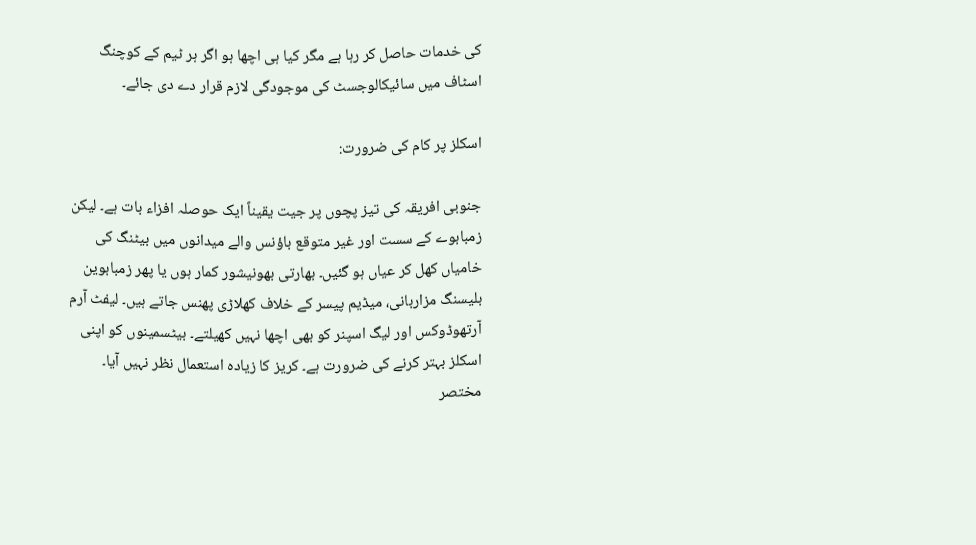کی خدمات حاصل کر رہا ہے مگر کیا ہی اچھا ہو اگر ہر ٹیم کے کوچنگ اسٹاف میں سائیکالوجسٹ کی موجودگی لازم قرار دے دی جائے۔

اسکلز پر کام کی ضرورت:

جنوبی افریقہ کی تیز پچوں پر جیت یقیناً ایک حوصلہ افزاء بات ہے۔ لیکن زمبابوے کے سست اور غیر متوقع باؤنس والے میدانوں میں بیٹنگ کی خامیاں کھل کر عیاں ہو گئیں۔ بھارتی بھونیشور کمار ہوں یا پھر زمبابوین بلیسنگ مزاربانی، میڈیم پیسر کے خلاف کھلاڑی پھنس جاتے ہیں۔ لیفٹ آرم آرتھوڈوکس اور لیگ اسپنر کو بھی اچھا نہیں کھیلتے۔ بیٹسمینوں کو اپنی اسکلز بہتر کرنے کی ضرورت ہے۔ کریز کا زیادہ استعمال نظر نہیں آیا۔ مختصر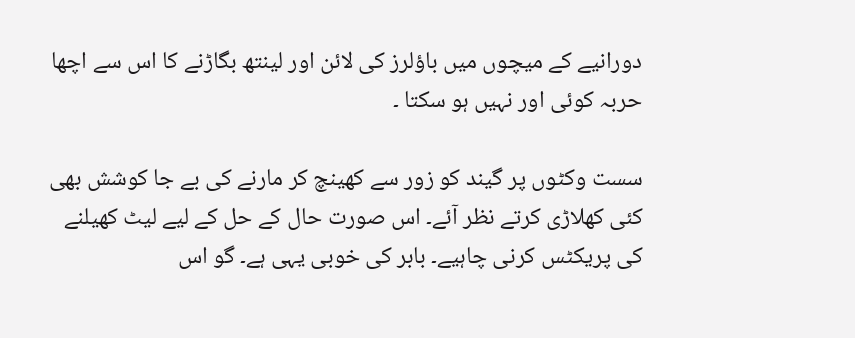دورانیے کے میچوں میں باؤلرز کی لائن اور لینتھ بگاڑنے کا اس سے اچھا حربہ کوئی اور نہیں ہو سکتا ۔

سست وکٹوں پر گیند کو زور سے کھینچ کر مارنے کی بے جا کوشش بھی کئی کھلاڑی کرتے نظر آئے۔ اس صورت حال کے حل کے لیے لیٹ کھیلنے کی پریکٹس کرنی چاہیے۔ بابر کی خوبی یہی ہے۔ گو اس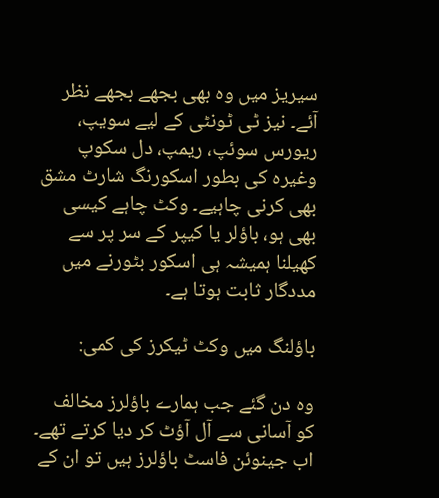سیریز میں وہ بھی بجھے بجھے نظر آئے۔ نیز ٹی ٹونٹی کے لیے سویپ، ریورس سوئپ، ریمپ، دل سکوپ وغیرہ کی بطور اسکورنگ شارٹ مشق بھی کرنی چاہیے۔ وکٹ چاہے کیسی بھی ہو، باؤلر یا کیپر کے سر پر سے کھیلنا ہمیشہ ہی اسکور بٹورنے میں مددگار ثابت ہوتا ہے۔

باؤلنگ میں وکٹ ٹیکرز کی کمی:

وہ دن گئے جب ہمارے باؤلرز مخالف کو آسانی سے آل آؤٹ کر دیا کرتے تھے۔ اب جینوئن فاسٹ باؤلرز ہیں تو ان کے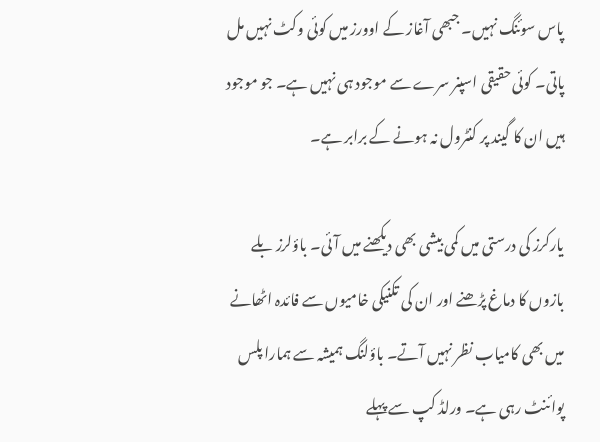پاس سوئنگ نہیں۔ جبھی آغاز کے اوورز میں کوئی وکٹ نہیں مل پاتی۔ کوئی حقیقی اسپنر سرے سے موجود ہی نہیں ہے۔ جو موجود ہیں ان کا گیند پر کنٹرول نہ ہونے کے برابر ہے۔

یارکرز کی درستی میں کمی بیشی بھی دیکھنے میں آئی۔ باؤلرز بلے بازوں کا دماغ پڑھنے اور ان کی تکنیکی خامیوں سے فائدہ اٹھانے میں بھی کامیاب نظر نہیں آتے۔ باؤلنگ ہمیشہ سے ہمارا پلس پوائنٹ رہی ہے۔ ورلڈ کپ سے پہلے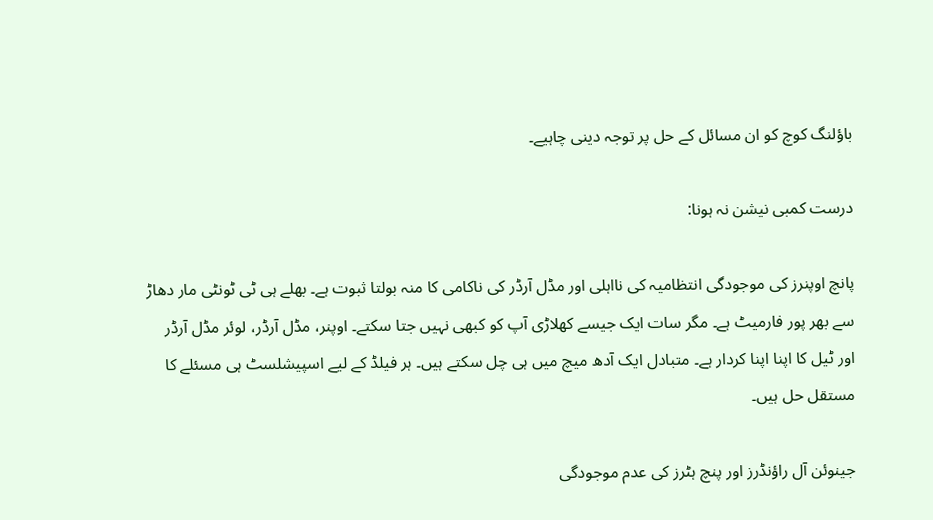باؤلنگ کوچ کو ان مسائل کے حل پر توجہ دینی چاہیے۔

درست کمبی نیشن نہ ہونا:

پانچ اوپنرز کی موجودگی انتظامیہ کی نااہلی اور مڈل آرڈر کی ناکامی کا منہ بولتا ثبوت ہے۔ بھلے ہی ٹی ٹونٹی مار دھاڑ سے بھر پور فارمیٹ ہے۔ مگر سات ایک جیسے کھلاڑی آپ کو کبھی نہیں جتا سکتے۔ اوپنر، مڈل آرڈر، لوئر مڈل آرڈر اور ٹیل کا اپنا اپنا کردار ہے۔ متبادل ایک آدھ میچ میں ہی چل سکتے ہیں۔ ہر فیلڈ کے لیے اسپیشلسٹ ہی مسئلے کا مستقل حل ہیں۔

جینوئن آل راؤنڈرز اور پنچ ہٹرز کی عدم موجودگی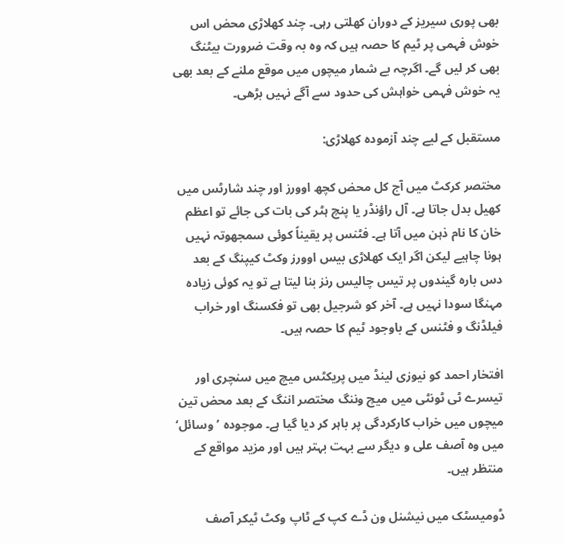بھی پوری سیریز کے دوران کھلتی رہی۔ چند کھلاڑی محض اس خوش فہمی پر ٹیم کا حصہ ہیں کہ وہ بہ وقت ضرورت بیٹنگ بھی کر لیں گے۔ اگرچہ بے شمار میچوں میں موقع ملنے کے بعد بھی یہ خوش فہمی خواہش کی حدود سے آگے نہیں بڑھی۔

مستقبل کے لیے چند آزمودہ کھلاڑی:

مختصر کرکٹ میں آج کل محض کچھ اوورز اور چند شارٹس میں کھیل بدل جاتا ہے۔ آل راؤنڈر یا پنچ ہٹر کی بات کی جائے تو اعظم خان کا نام ذہن میں آتا ہے۔ فٹنس پر یقیناً کوئی سمجھوتہ نہیں ہونا چاہیے لیکن اگر ایک کھلاڑی بیس اوورز وکٹ کیپنگ کے بعد دس بارہ گیندوں پر تیس چالیس رنز بنا لیتا ہے تو یہ کوئی زیادہ مہنگا سودا نہیں ہے۔ آخر کو شرجیل بھی تو فکسنگ اور خراب فیلڈنگ و فٹنس کے باوجود ٹیم کا حصہ ہیں۔

افتخار احمد کو نیوزی لینڈ میں پریکٹس میچ میں سنچری اور تیسرے ٹی ٹونٹی میں میچ وننگ مختصر اننگ کے بعد محض تین میچوں میں خراب کارکردگی پر باہر کر دیا گیا ہے۔ موجودہ ’وسائل‘ میں وہ آصف علی و دیگر سے بہت بہتر ہیں اور مزید مواقع کے منتظر ہیں۔

ڈومیسٹک میں نیشنل ون ڈے کپ کے ٹاپ وکٹ ٹیکر آصف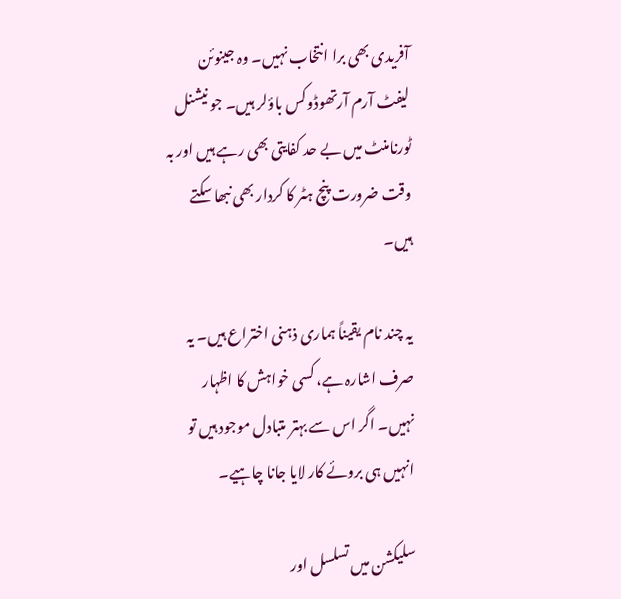آفریدی بھی برا انتخاب نہیں۔ وہ جینوئن لیفٹ آرم آرتھوڈوکس باؤلر ہیں۔ جو نیشنل ٹورنامنٹ میں بے حد کفایتی بھی رہے ہیں اور بہ وقت ضرورت پنچ ہٹر کا کردار بھی نبھا سکتے ہیں۔

یہ چند نام یقیناً ہماری ذہنی اختراع ہیں۔ یہ صرف اشارہ ہے، کسی خواہش کا اظہار نہیں۔ اگر اس سے بہتر متبادل موجود ہیں تو انہیں ہی بروئے کار لایا جانا چاہیے۔

سلیکشن میں تسلسل اور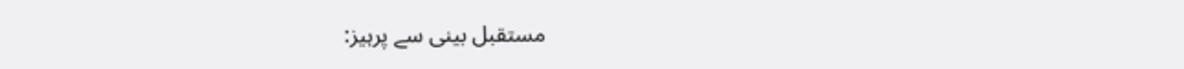مستقبل بینی سے پرہیز: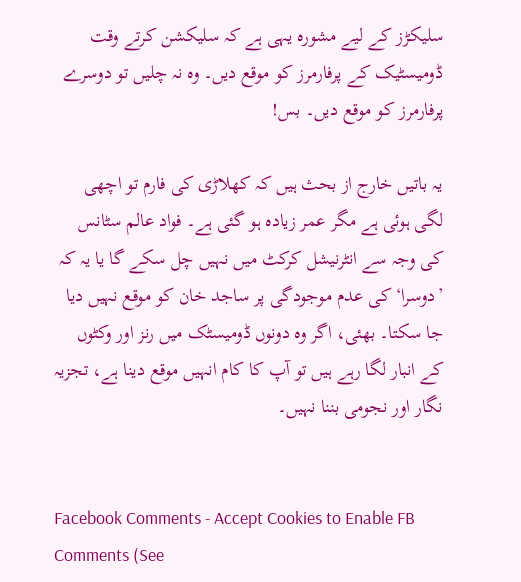سلیکڑز کے لیے مشورہ یہی ہے کہ سلیکشن کرتے وقت ڈومیسٹیک کے پرفارمرز کو موقع دیں۔ وہ نہ چلیں تو دوسرے پرفارمرز کو موقع دیں۔ بس!

یہ باتیں خارج از بحث ہیں کہ کھلاڑی کی فارم تو اچھی لگی ہوئی ہے مگر عمر زیادہ ہو گئی ہے۔ فواد عالم سٹانس کی وجہ سے انٹرنیشل کرکٹ میں نہیں چل سکے گا یا یہ کہ ’دوسرا‘ کی عدم موجودگی پر ساجد خان کو موقع نہیں دیا جا سکتا۔ بھئی، اگر وہ دونوں ڈومیسٹک میں رنز اور وکٹوں کے انبار لگا رہے ہیں تو آپ کا کام انہیں موقع دینا ہے، تجزیہ نگار اور نجومی بننا نہیں۔


Facebook Comments - Accept Cookies to Enable FB Comments (See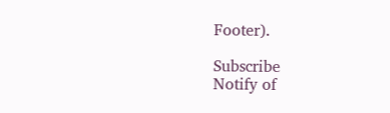Footer).

Subscribe
Notify of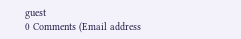guest
0 Comments (Email address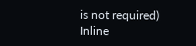is not required)
Inline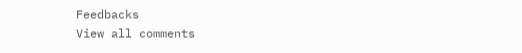Feedbacks
View all comments